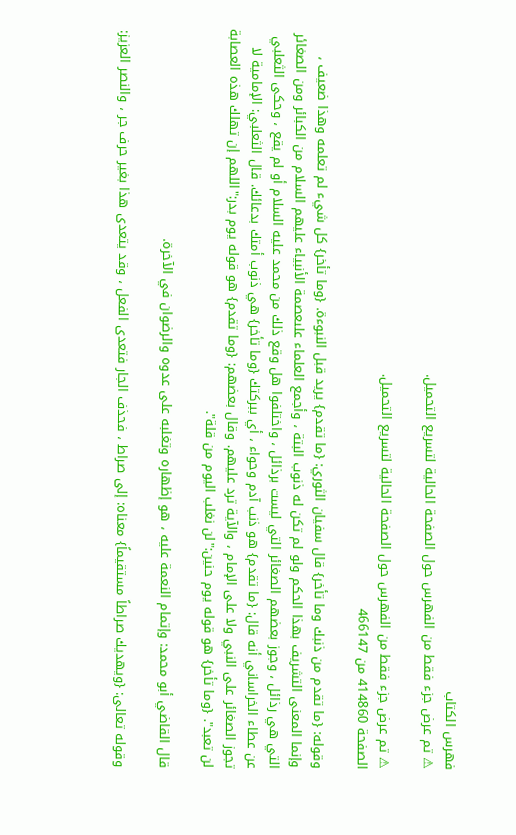فهرس الكتاب
⚠ تم عرض جزء فقط من الفهرس حول الصفحة الحالية لتسريع التحميل.

⚠ تم عرض جزء فقط من الفهرس حول الصفحة الحالية لتسريع التحميل.
الصفحة 414860 من 466147

وقوله: {ما تقدم من ذنبك وما تأخر} قال سفيان الثوري: {ما تقدم} يريد قبل النبوءة. {وما تأخر} كل شيء لم تعلمه وهذا ضعيف ، وإنما المعنى التشريف بهذا الحكم ولو لم تكن له ذنوب البتة ، وأجمع العلماء علىعصمة الأنبياء عليهم السلام من الكبائر ومن الصغائر التي هي رذائل ، وجوز بعضهم الصغائر التي ليست برذائل ، واختلفوا هل وقع ذلك من محمد عليه السلام أو لم يقع ، وحكى الثعلبي عن عطاء الخراساني أنه قال: {ما تقدم} هو ذنب آدم وحواء ، أي ببركتك {وما تأخر} هي ذنوب أمتك بدعائك. قال الثعلبي: الإمامية لا تجوز الصغائر على النبي ولا على الإمام ، والآية ترد عليهم. وقال بعضهم: {وما تقدم} هو قوله يوم بدر:"اللهم إن تهلك هذه العصابة لن تعبد". {وما تأخر} هو قوله يوم حنين:"لن نغلب اليوم من قلة".

قال القاضي أبو محمد: وإتمام النعمة عليه ، هو إظهاره وتغلبه على عدوه والرضوان في الآخرة.

وقوله تعالى: {ويهديك صراطاً مستقيماً} معناه: إلى صراط ، فحذف الجار فتعدى الفعل ، وقد يتعدى هذا بغير حرف جر ، والنصر العزيز: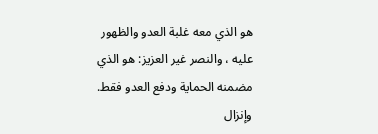هو الذي معه غلبة العدو والظهور عليه ، والنصر غير العزيز: هو الذي مضمنه الحماية ودفع العدو فقط. وإنزال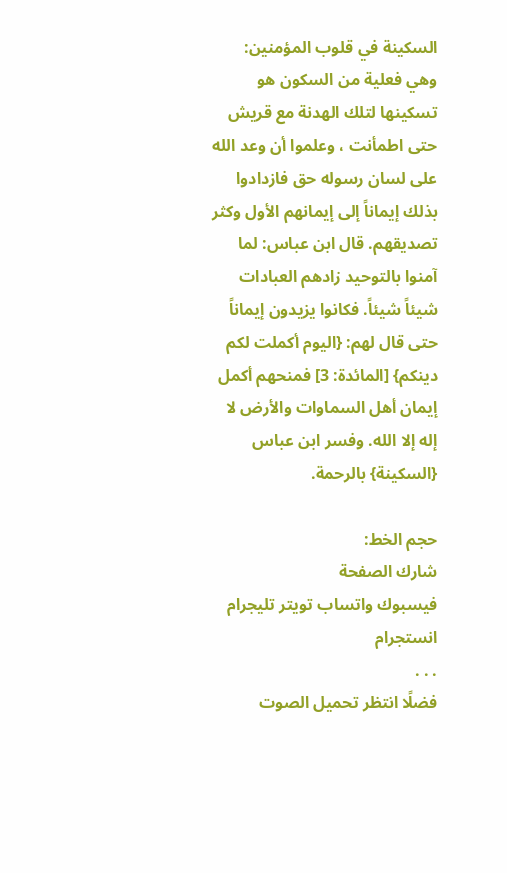السكينة في قلوب المؤمنين: وهي فعلية من السكون هو تسكينها لتلك الهدنة مع قريش حتى اطمأنت ، وعلموا أن وعد الله على لسان رسوله حق فازدادوا بذلك إيماناً إلى إيمانهم الأول وكثر تصديقهم. قال ابن عباس: لما آمنوا بالتوحيد زادهم العبادات شيئاً شيئاً. فكانوا يزيدون إيماناً حتى قال لهم: {اليوم أكملت لكم دينكم} [المائدة: 3] فمنحهم أكمل إيمان أهل السماوات والأرض لا إله إلا الله. وفسر ابن عباس {السكينة} بالرحمة.

حجم الخط:
شارك الصفحة
فيسبوك واتساب تويتر تليجرام انستجرام
. . .
فضلًا انتظر تحميل الصوت